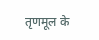तृणमूल के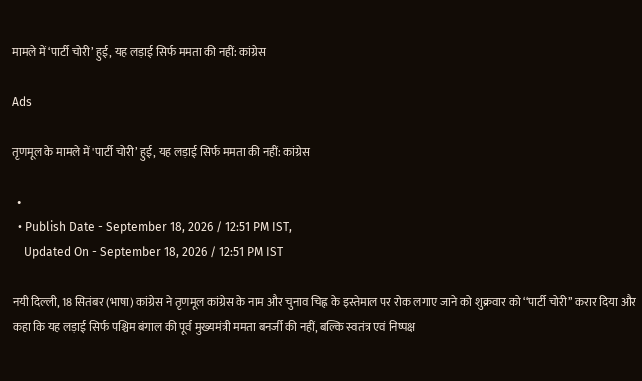मामले में ‘पार्टी चोरी’ हुई, यह लड़ाई सिर्फ ममता की नहीं: कांग्रेस

Ads

तृणमूल के मामले में 'पार्टी चोरी’ हुई, यह लड़ाई सिर्फ ममता की नहीं: कांग्रेस

  •
  • Publish Date - September 18, 2026 / 12:51 PM IST,
    Updated On - September 18, 2026 / 12:51 PM IST

नयी दिल्ली, 18 सितंबर (भाषा) कांग्रेस ने तृणमूल कांग्रेस के नाम और चुनाव चिह्न के इस्तेमाल पर रोक लगाए जाने को शुक्रवार को ‘‘पार्टी चोरी’’ करार दिया और कहा कि यह लड़ाई सिर्फ पश्चिम बंगाल की पूर्व मुख्यमंत्री ममता बनर्जी की नहीं, बल्कि स्वतंत्र एवं निष्पक्ष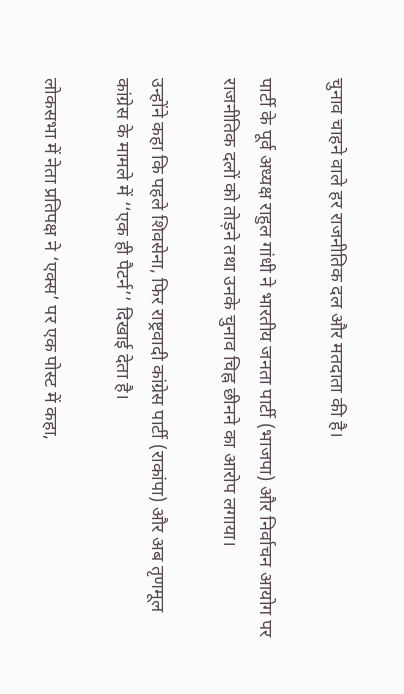चुनाव चाहने वाले हर राजनीतिक दल और मतदाता की है।

पार्टी के पूर्व अध्यक्ष राहुल गांधी ने भारतीय जनता पार्टी (भाजपा) और निर्वाचन आयोग पर राजनीतिक दलों को तोड़ने तथा उनके चुनाव चिह्न छीनने का आरोप लगाया।

उन्होंने कहा कि पहले शिवसेना, फिर राष्ट्रवादी कांग्रेस पार्टी (राकांपा) और अब तृणमूल कांग्रेस के मामले में ‘‘एक ही पैटर्न’’ दिखाई देता है।

लोकसभा में नेता प्रतिपक्ष ने ‘एक्स’ पर एक पोस्ट में कहा,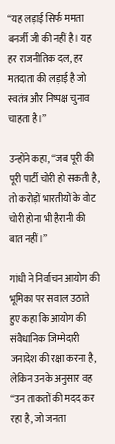‘‘यह लड़ाई सिर्फ ममता बनर्जी जी की नहीं है। यह हर राजनीतिक दल, हर मतदाता की लड़ाई है जो स्वतंत्र और निष्पक्ष चुनाव चाहता है।’’

उन्होंने कहा, ‘‘जब पूरी की पूरी पार्टी चोरी हो सकती है, तो करोड़ों भारतीयों के वोट चोरी होना भी हैरानी की बात नहीं।’’

गांधी ने निर्वाचन आयोग की भूमिका पर सवाल उठाते हुए कहा कि आयोग की संवैधानिक जिम्मेदारी जनादेश की रक्षा करना है, लेकिन उनके अनुसार वह ‘‘उन ताकतों की मदद कर रहा है, जो जनता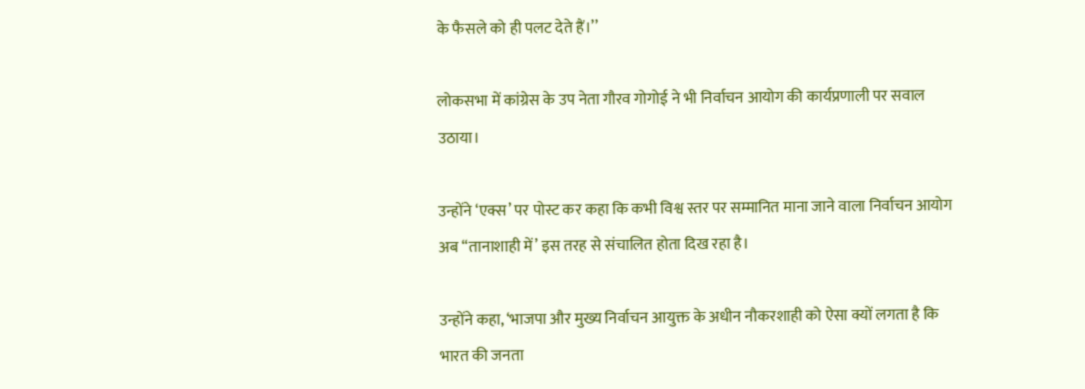के फैसले को ही पलट देते हैं।’’

लोकसभा में कांग्रेस के उप नेता गौरव गोगोई ने भी निर्वाचन आयोग की कार्यप्रणाली पर सवाल उठाया।

उन्होंने ‘एक्स’ पर पोस्ट कर कहा कि कभी विश्व स्तर पर सम्मानित माना जाने वाला निर्वाचन आयोग अब ‘‘तानाशाही में’ इस तरह से संचालित होता दिख रहा है।

उन्होंने कहा, ‘भाजपा और मुख्य निर्वाचन आयुक्त के अधीन नौकरशाही को ऐसा क्यों लगता है कि भारत की जनता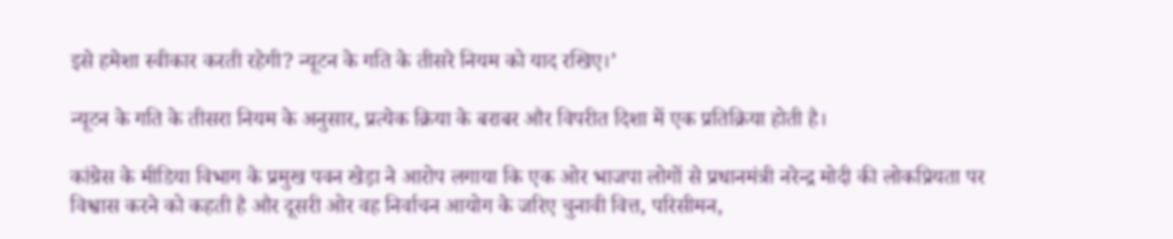इसे हमेशा स्वीकार करती रहेगी? न्यूटन के गति के तीसरे नियम को याद रखिए।’

न्यूटन के गति के तीसरा नियम के अनुसार, प्रत्येक क्रिया के बराबर और विपरीत दिशा में एक प्रतिक्रिया होती है।

कांग्रेस के मीडिया विभाग के प्रमुख पवन खेड़ा ने आरोप लगाया कि एक ओर भाजपा लोगों से प्रधानमंत्री नरेन्द्र मोदी की लोकप्रियता पर विश्वास करने को कहती है और दूसरी ओर वह निर्वाचन आयोग के जरिए चुनावी वित्त, परिसीमन,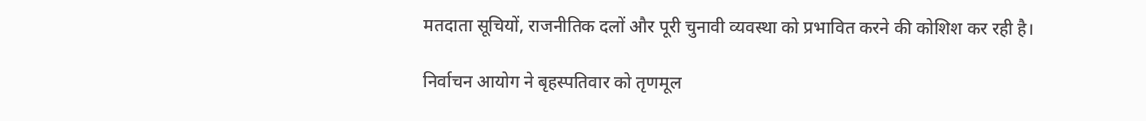मतदाता सूचियों, राजनीतिक दलों और पूरी चुनावी व्यवस्था को प्रभावित करने की कोशिश कर रही है।

निर्वाचन आयोग ने बृहस्पतिवार को तृणमूल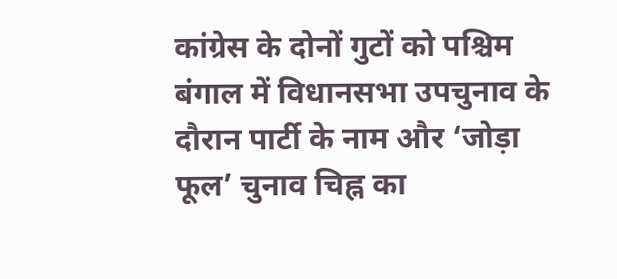कांग्रेस के दोनों गुटों को पश्चिम बंगाल में विधानसभा उपचुनाव के दौरान पार्टी के नाम और ‘जोड़ा फूल’ चुनाव चिह्न का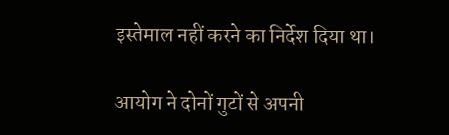इस्तेमाल नहीं करने का निर्देश दिया था।

आयोग ने दोनों गुटों से अपनी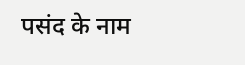पसंद के नाम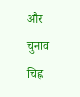और चुनाव चिह्न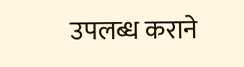उपलब्ध कराने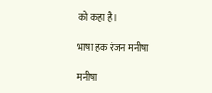को कहा है।

भाषा हक रंजन मनीषा

मनीषा